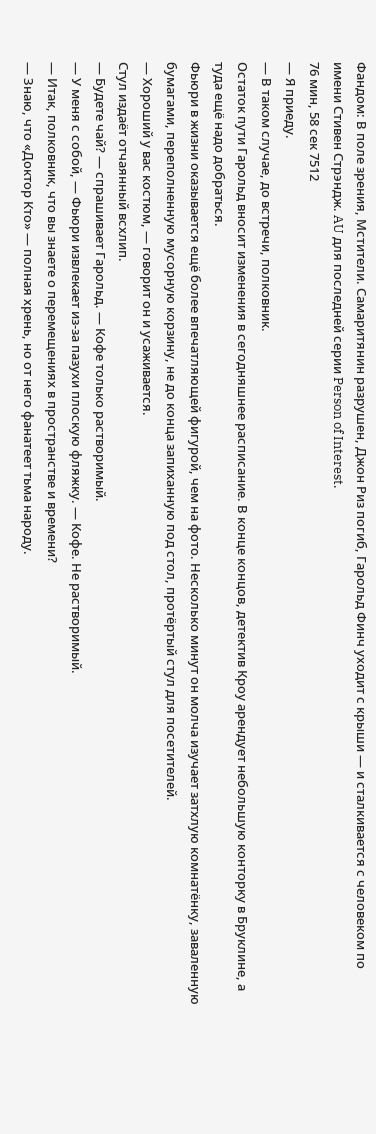Фандом: В поле зрения, Мстители. Самаритянин разрушен, Джон Риз погиб, Гарольд Финч уходит с крыши — и сталкивается с человеком по имени Стивен Стрэндж. AU для последней серии Person of Interest.
76 мин, 58 сек 7512
— Я приеду.
— В таком случае, до встречи, полковник.
Остаток пути Гарольд вносит изменения в сегодняшнее расписание. В конце концов, детектив Кроу арендует небольшую конторку в Бруклине, а туда ещё надо добраться.
Фьюри в жизни оказывается ещё более впечатляющей фигурой, чем на фото. Несколько минут он молча изучает затхлую комнатёнку, заваленную бумагами, переполненную мусорную корзину, не до конца запиханную под стол, протёртый стул для посетителей.
— Хороший у вас костюм, — говорит он и усаживается.
Стул издаёт отчаянный всхлип.
— Будете чай? — спрашивает Гарольд. — Кофе только растворимый.
— У меня с собой, — Фьюри извлекает из-за пазухи плоскую фляжку. — Кофе. Не растворимый.
— Итак, полковник, что вы знаете о перемещениях в пространстве и времени?
— Знаю, что «Доктор Кто» — полная хрень, но от него фанатеет тьма народу.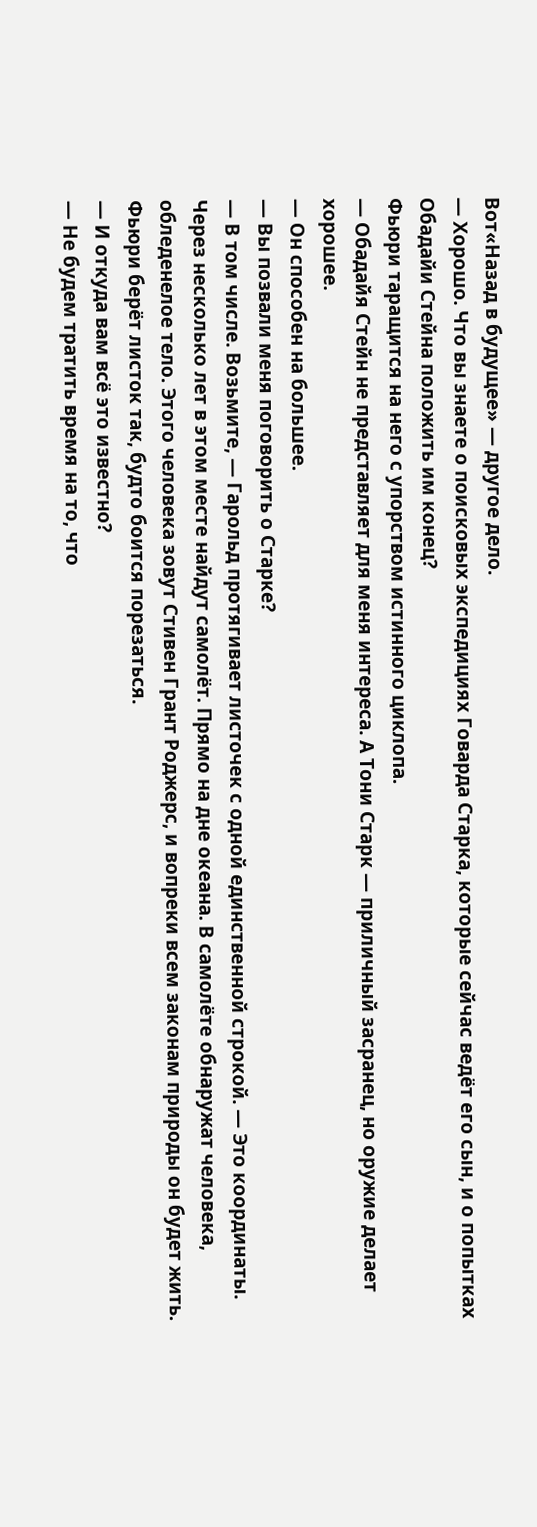Вот«Назад в будущее» — другое дело.
— Хорошо. Что вы знаете о поисковых экспедициях Говарда Старка, которые сейчас ведёт его сын, и о попытках Обадайи Стейна положить им конец?
Фьюри таращится на него с упорством истинного циклопа.
— Обадайя Стейн не представляет для меня интереса. А Тони Старк — приличный засранец, но оружие делает хорошее.
— Он способен на большее.
— Вы позвали меня поговорить о Старке?
— В том числе. Возьмите, — Гарольд протягивает листочек с одной единственной строкой. — Это координаты. Через несколько лет в этом месте найдут самолёт. Прямо на дне океана. В самолёте обнаружат человека, обледенелое тело. Этого человека зовут Стивен Грант Роджерс, и вопреки всем законам природы он будет жить.
Фьюри берёт листок так, будто боится порезаться.
— И откуда вам всё это известно?
— Не будем тратить время на то, что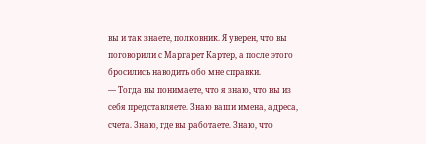вы и так знаете, полковник. Я уверен, что вы поговорили с Маргарет Картер, а после этого бросились наводить обо мне справки.
— Тогда вы понимаете, что я знаю, что вы из себя представляете. Знаю ваши имена, адреса, счета. Знаю, где вы работаете. Знаю, что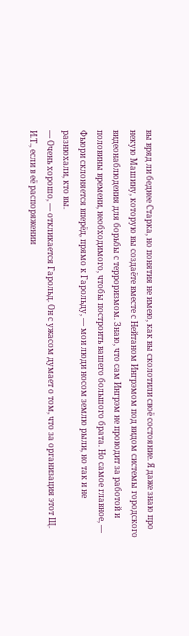вы вряд ли беднее Старка, но понятия не имею, как вы сколотили своё состояние. Я даже знаю про некую Машину, которую вы создаёте вместе с Нейтаном Ингрэмом под видом системы городского видеонаблюдения для борьбы с терроризмом. Знаю, что сам Ингрэм не проводит за работой и половины времени, необходимого, чтобы построить вашего большого брата. Но самое главное, — Фьюри склоняется вперёд, прямо к Гарольду, — мои люди носом землю рыли, но так и не разнюхали, кто вы.
— Очень хорошо, — откликается Гарольд. Он с ужасом думает о том, что за организация этот Щ. И.Т., если в её распоряжении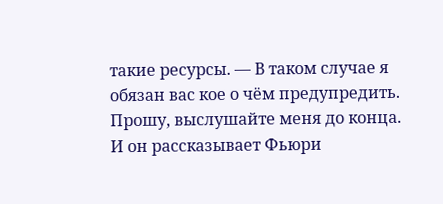такие ресурсы. — В таком случае я обязан вас кое о чём предупредить. Прошу, выслушайте меня до конца.
И он рассказывает Фьюри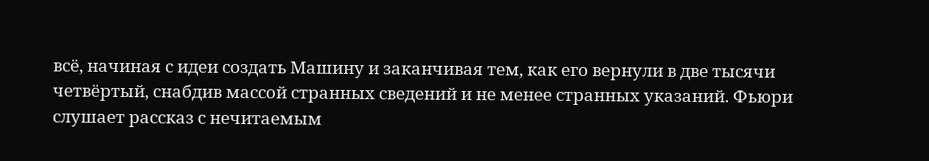всё, начиная с идеи создать Машину и заканчивая тем, как его вернули в две тысячи четвёртый, снабдив массой странных сведений и не менее странных указаний. Фьюри слушает рассказ с нечитаемым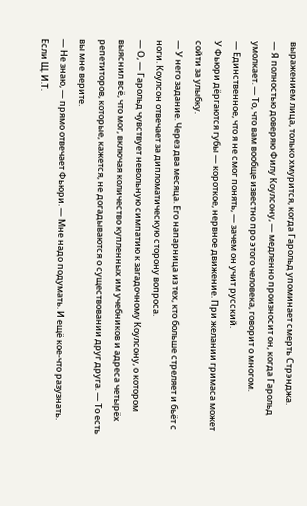выражением лица, только хмурится, когда Гарольд упоминает смерть Стрэнджа.
— Я полностью доверяю Филу Коулсону, — медленно произносит он, когда Гарольд умолкает. — То, что вам вообще известно про этого человека, говорит о многом.
— Единственное, что я не смог понять, — зачем он учит русский.
У Фьюри дёргаются губы — короткое, нервное движение. При желании гримаса может сойти за улыбку.
— У него задание. Через два месяца. Его напарница из тех, кто больше стреляет и бьёт с ноги. Коулсон отвечает за дипломатическую сторону вопроса.
— О, — Гарольд чувствует невольную симпатию к загадочному Коулсону, о котором выяснил всё, что мог, включая количество купленных им учебников и адреса четырёх репетиторов, которые, кажется, не догадываются о существовании друг друга. — То есть вы мне верите.
— Не знаю, — прямо отвечает Фьюри. — Мне надо подумать. И ещё кое-что разузнать. Если Щ. И.Т.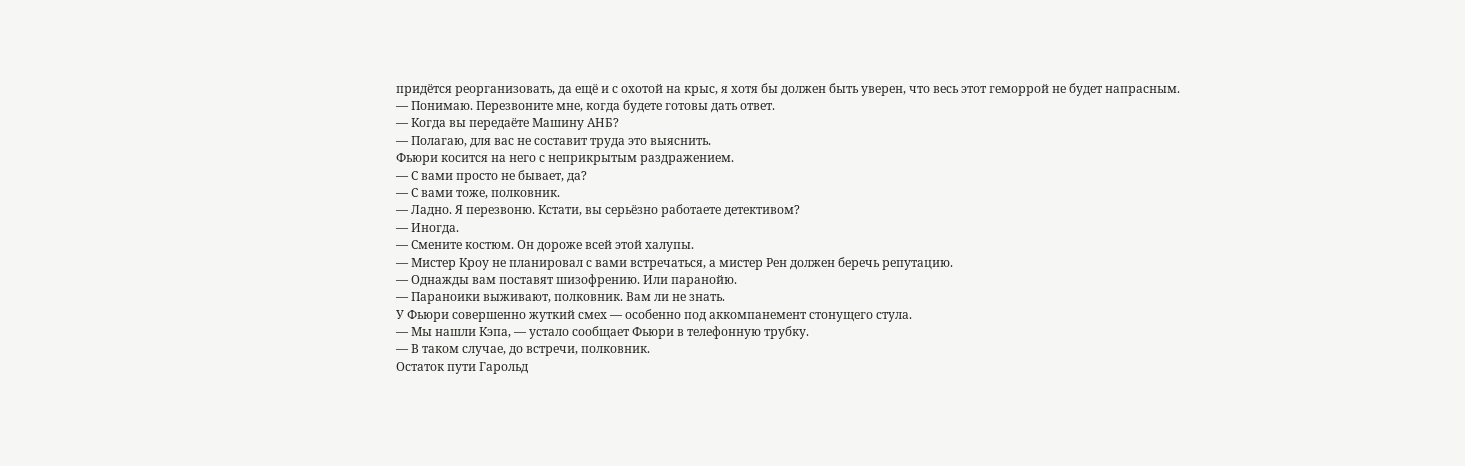придётся реорганизовать, да ещё и с охотой на крыс, я хотя бы должен быть уверен, что весь этот геморрой не будет напрасным.
— Понимаю. Перезвоните мне, когда будете готовы дать ответ.
— Когда вы передаёте Машину АНБ?
— Полагаю, для вас не составит труда это выяснить.
Фьюри косится на него с неприкрытым раздражением.
— С вами просто не бывает, да?
— С вами тоже, полковник.
— Ладно. Я перезвоню. Кстати, вы серьёзно работаете детективом?
— Иногда.
— Смените костюм. Он дороже всей этой халупы.
— Мистер Кроу не планировал с вами встречаться, а мистер Рен должен беречь репутацию.
— Однажды вам поставят шизофрению. Или паранойю.
— Параноики выживают, полковник. Вам ли не знать.
У Фьюри совершенно жуткий смех — особенно под аккомпанемент стонущего стула.
— Мы нашли Кэпа, — устало сообщает Фьюри в телефонную трубку.
— В таком случае, до встречи, полковник.
Остаток пути Гарольд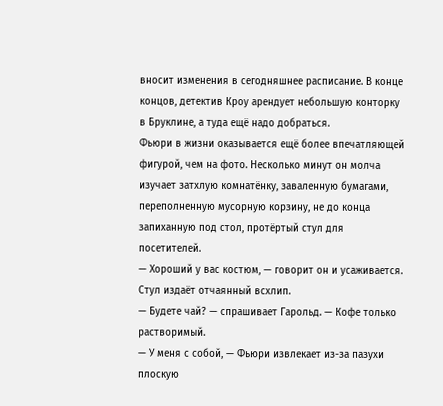вносит изменения в сегодняшнее расписание. В конце концов, детектив Кроу арендует небольшую конторку в Бруклине, а туда ещё надо добраться.
Фьюри в жизни оказывается ещё более впечатляющей фигурой, чем на фото. Несколько минут он молча изучает затхлую комнатёнку, заваленную бумагами, переполненную мусорную корзину, не до конца запиханную под стол, протёртый стул для посетителей.
— Хороший у вас костюм, — говорит он и усаживается.
Стул издаёт отчаянный всхлип.
— Будете чай? — спрашивает Гарольд. — Кофе только растворимый.
— У меня с собой, — Фьюри извлекает из-за пазухи плоскую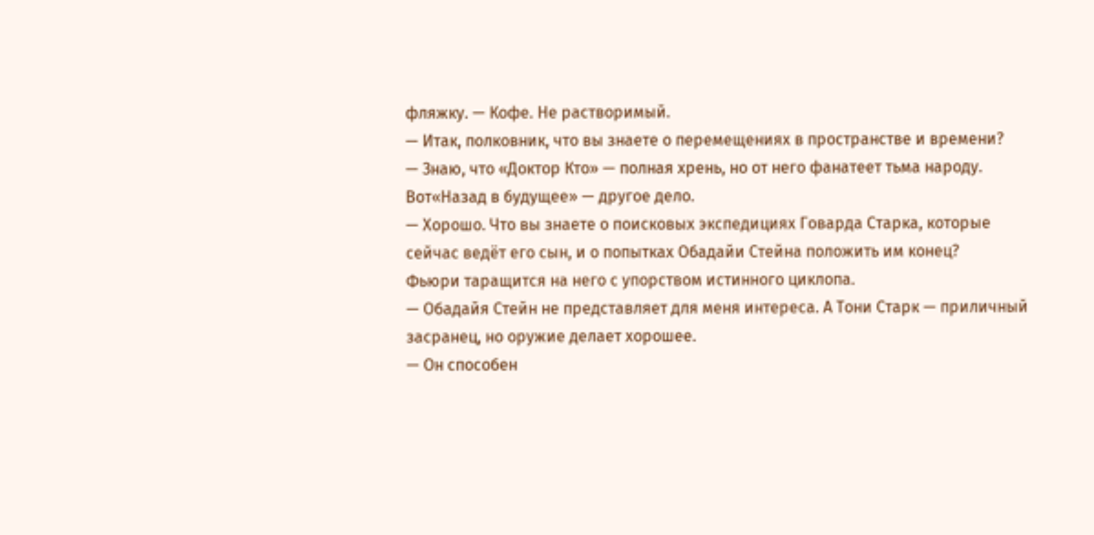фляжку. — Кофе. Не растворимый.
— Итак, полковник, что вы знаете о перемещениях в пространстве и времени?
— Знаю, что «Доктор Кто» — полная хрень, но от него фанатеет тьма народу. Вот«Назад в будущее» — другое дело.
— Хорошо. Что вы знаете о поисковых экспедициях Говарда Старка, которые сейчас ведёт его сын, и о попытках Обадайи Стейна положить им конец?
Фьюри таращится на него с упорством истинного циклопа.
— Обадайя Стейн не представляет для меня интереса. А Тони Старк — приличный засранец, но оружие делает хорошее.
— Он способен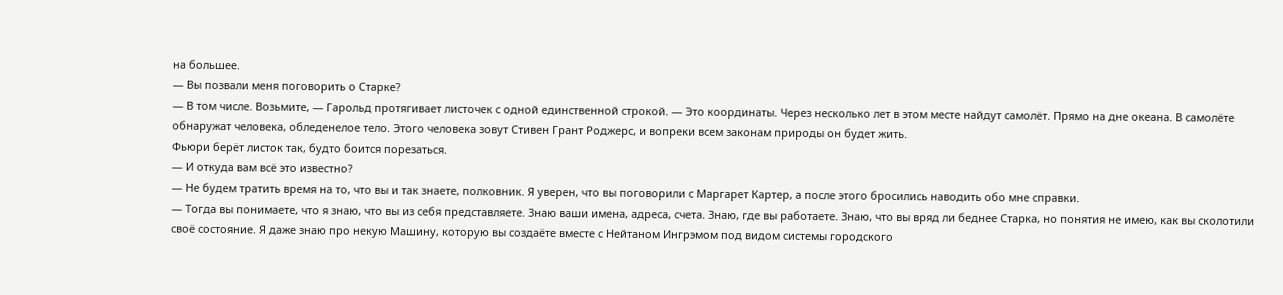на большее.
— Вы позвали меня поговорить о Старке?
— В том числе. Возьмите, — Гарольд протягивает листочек с одной единственной строкой. — Это координаты. Через несколько лет в этом месте найдут самолёт. Прямо на дне океана. В самолёте обнаружат человека, обледенелое тело. Этого человека зовут Стивен Грант Роджерс, и вопреки всем законам природы он будет жить.
Фьюри берёт листок так, будто боится порезаться.
— И откуда вам всё это известно?
— Не будем тратить время на то, что вы и так знаете, полковник. Я уверен, что вы поговорили с Маргарет Картер, а после этого бросились наводить обо мне справки.
— Тогда вы понимаете, что я знаю, что вы из себя представляете. Знаю ваши имена, адреса, счета. Знаю, где вы работаете. Знаю, что вы вряд ли беднее Старка, но понятия не имею, как вы сколотили своё состояние. Я даже знаю про некую Машину, которую вы создаёте вместе с Нейтаном Ингрэмом под видом системы городского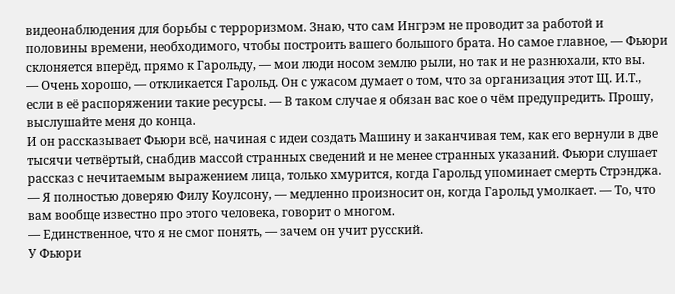видеонаблюдения для борьбы с терроризмом. Знаю, что сам Ингрэм не проводит за работой и половины времени, необходимого, чтобы построить вашего большого брата. Но самое главное, — Фьюри склоняется вперёд, прямо к Гарольду, — мои люди носом землю рыли, но так и не разнюхали, кто вы.
— Очень хорошо, — откликается Гарольд. Он с ужасом думает о том, что за организация этот Щ. И.Т., если в её распоряжении такие ресурсы. — В таком случае я обязан вас кое о чём предупредить. Прошу, выслушайте меня до конца.
И он рассказывает Фьюри всё, начиная с идеи создать Машину и заканчивая тем, как его вернули в две тысячи четвёртый, снабдив массой странных сведений и не менее странных указаний. Фьюри слушает рассказ с нечитаемым выражением лица, только хмурится, когда Гарольд упоминает смерть Стрэнджа.
— Я полностью доверяю Филу Коулсону, — медленно произносит он, когда Гарольд умолкает. — То, что вам вообще известно про этого человека, говорит о многом.
— Единственное, что я не смог понять, — зачем он учит русский.
У Фьюри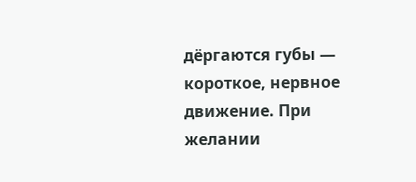дёргаются губы — короткое, нервное движение. При желании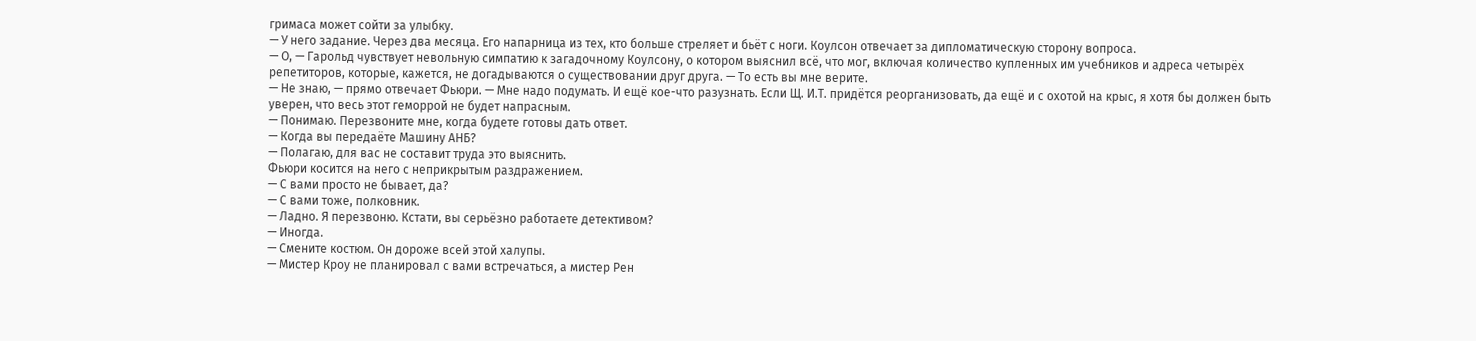гримаса может сойти за улыбку.
— У него задание. Через два месяца. Его напарница из тех, кто больше стреляет и бьёт с ноги. Коулсон отвечает за дипломатическую сторону вопроса.
— О, — Гарольд чувствует невольную симпатию к загадочному Коулсону, о котором выяснил всё, что мог, включая количество купленных им учебников и адреса четырёх репетиторов, которые, кажется, не догадываются о существовании друг друга. — То есть вы мне верите.
— Не знаю, — прямо отвечает Фьюри. — Мне надо подумать. И ещё кое-что разузнать. Если Щ. И.Т. придётся реорганизовать, да ещё и с охотой на крыс, я хотя бы должен быть уверен, что весь этот геморрой не будет напрасным.
— Понимаю. Перезвоните мне, когда будете готовы дать ответ.
— Когда вы передаёте Машину АНБ?
— Полагаю, для вас не составит труда это выяснить.
Фьюри косится на него с неприкрытым раздражением.
— С вами просто не бывает, да?
— С вами тоже, полковник.
— Ладно. Я перезвоню. Кстати, вы серьёзно работаете детективом?
— Иногда.
— Смените костюм. Он дороже всей этой халупы.
— Мистер Кроу не планировал с вами встречаться, а мистер Рен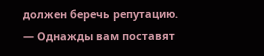должен беречь репутацию.
— Однажды вам поставят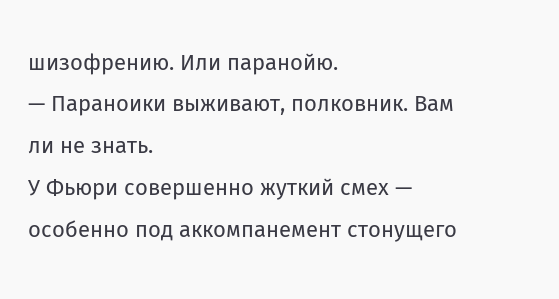шизофрению. Или паранойю.
— Параноики выживают, полковник. Вам ли не знать.
У Фьюри совершенно жуткий смех — особенно под аккомпанемент стонущего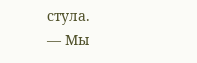стула.
— Мы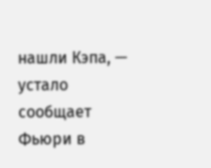нашли Кэпа, — устало сообщает Фьюри в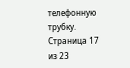телефонную трубку.
Страница 17 из 23